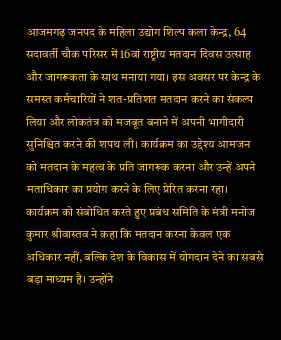आजमगढ़ जनपद के महिला उद्योग शिल्प कला केन्द्र, 64 सदावर्ती चौक परिसर में 16वां राष्ट्रीय मतदान दिवस उत्साह और जागरूकता के साथ मनाया गया। इस अवसर पर केन्द्र के समस्त कर्मचारियों ने शत-प्रतिशत मतदान करने का संकल्प लिया और लोकतंत्र को मजबूत बनाने में अपनी भागीदारी सुनिश्चित करने की शपथ ली। कार्यक्रम का उद्देश्य आमजन को मतदान के महत्व के प्रति जागरूक करना और उन्हें अपने मताधिकार का प्रयोग करने के लिए प्रेरित करना रहा।
कार्यक्रम को संबोधित करते हुए प्रबंध समिति के मंत्री मनोज कुमार श्रीवास्तव ने कहा कि मतदान करना केवल एक अधिकार नहीं, बल्कि देश के विकास में योगदान देने का सबसे बड़ा माध्यम है। उन्होंने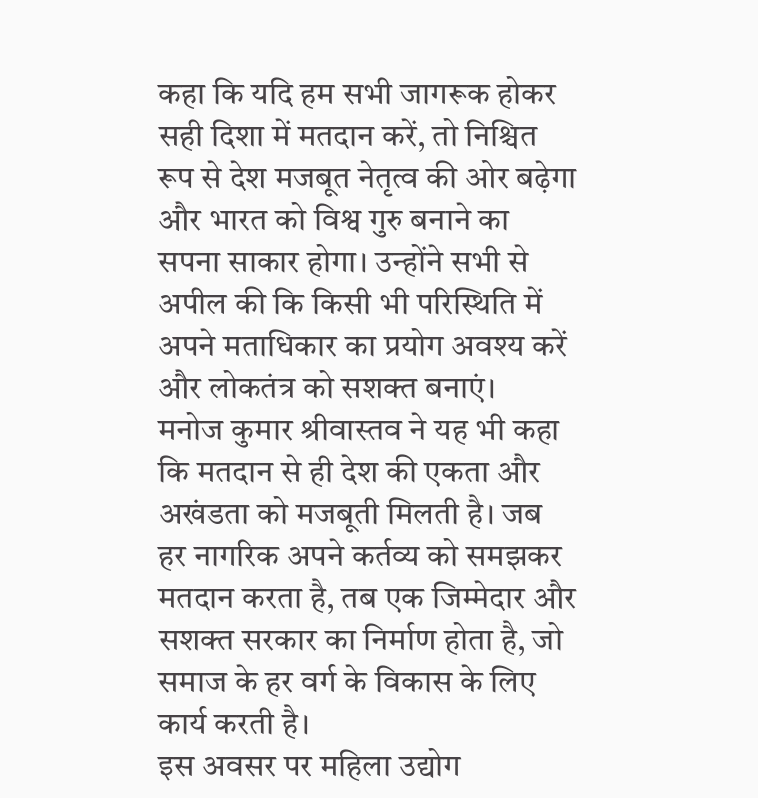कहा कि यदि हम सभी जागरूक होकर सही दिशा में मतदान करें, तो निश्चित रूप से देश मजबूत नेतृत्व की ओर बढ़ेगा और भारत को विश्व गुरु बनाने का सपना साकार होगा। उन्होंने सभी से अपील की कि किसी भी परिस्थिति में अपने मताधिकार का प्रयोग अवश्य करें और लोकतंत्र को सशक्त बनाएं।
मनोज कुमार श्रीवास्तव ने यह भी कहा कि मतदान से ही देश की एकता और अखंडता को मजबूती मिलती है। जब हर नागरिक अपने कर्तव्य को समझकर मतदान करता है, तब एक जिम्मेदार और सशक्त सरकार का निर्माण होता है, जो समाज के हर वर्ग के विकास के लिए कार्य करती है।
इस अवसर पर महिला उद्योग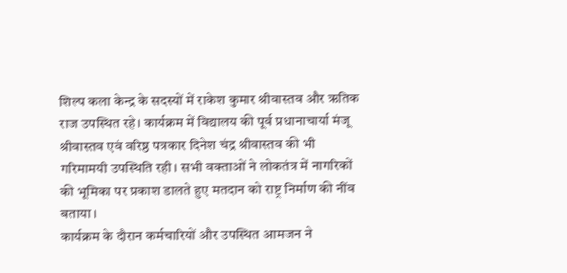शिल्प कला केन्द्र के सदस्यों में राकेश कुमार श्रीवास्तव और ऋतिक राज उपस्थित रहे। कार्यक्रम में विद्यालय की पूर्व प्रधानाचार्या मंजू श्रीवास्तव एवं वरिष्ठ पत्रकार दिनेश चंद्र श्रीवास्तव की भी गरिमामयी उपस्थिति रही। सभी वक्ताओं ने लोकतंत्र में नागरिकों की भूमिका पर प्रकाश डालते हुए मतदान को राष्ट्र निर्माण की नींव बताया।
कार्यक्रम के दौरान कर्मचारियों और उपस्थित आमजन ने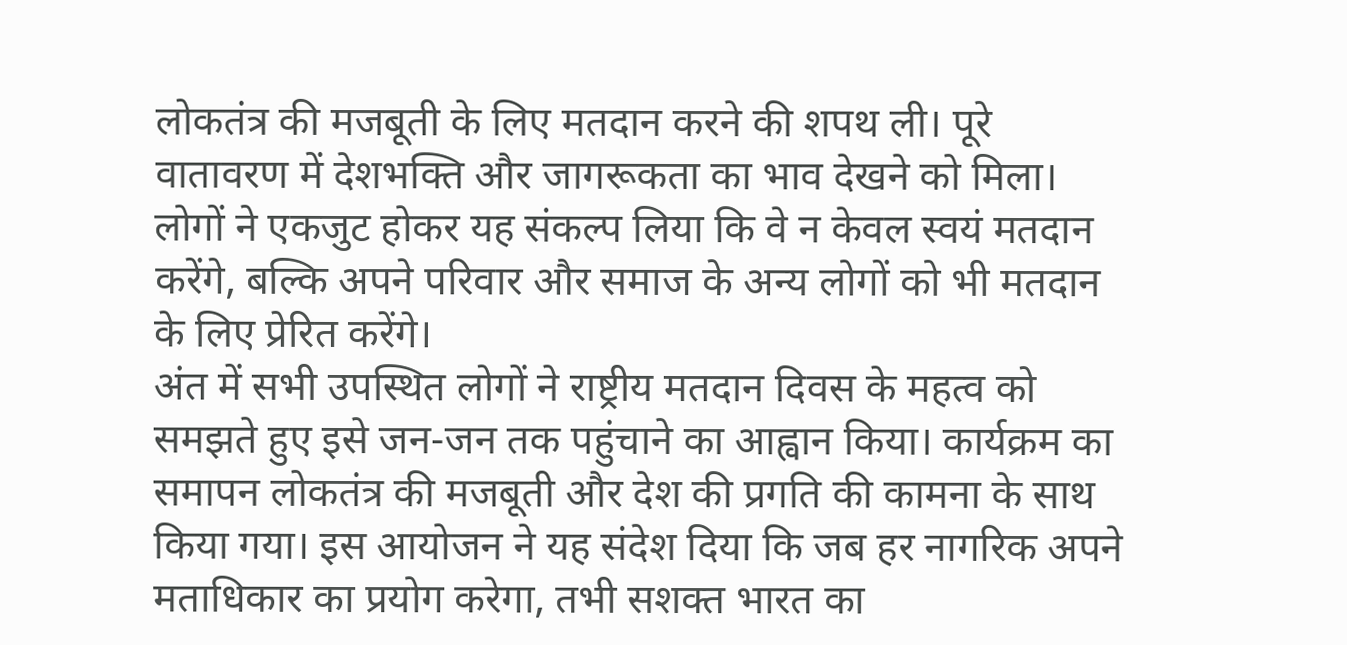लोकतंत्र की मजबूती के लिए मतदान करने की शपथ ली। पूरे वातावरण में देशभक्ति और जागरूकता का भाव देखने को मिला। लोगों ने एकजुट होकर यह संकल्प लिया कि वे न केवल स्वयं मतदान करेंगे, बल्कि अपने परिवार और समाज के अन्य लोगों को भी मतदान के लिए प्रेरित करेंगे।
अंत में सभी उपस्थित लोगों ने राष्ट्रीय मतदान दिवस के महत्व को समझते हुए इसे जन-जन तक पहुंचाने का आह्वान किया। कार्यक्रम का समापन लोकतंत्र की मजबूती और देश की प्रगति की कामना के साथ किया गया। इस आयोजन ने यह संदेश दिया कि जब हर नागरिक अपने मताधिकार का प्रयोग करेगा, तभी सशक्त भारत का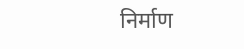निर्माण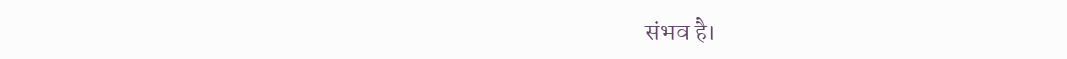संभव है।